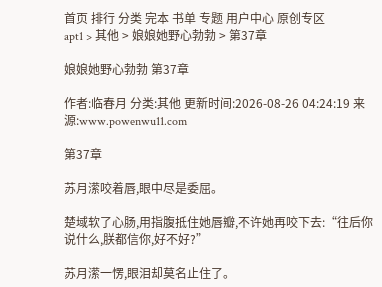首页 排行 分类 完本 书单 专题 用户中心 原创专区
apt1 > 其他 > 娘娘她野心勃勃 > 第37章

娘娘她野心勃勃 第37章

作者:临春月 分类:其他 更新时间:2026-08-26 04:24:19 来源:www.powenwu11.com

第37章

苏月潆咬着唇,眼中尽是委屈。

楚域软了心肠,用指腹抵住她唇瓣,不许她再咬下去:“往后你说什么,朕都信你,好不好?”

苏月潆一愣,眼泪却莫名止住了。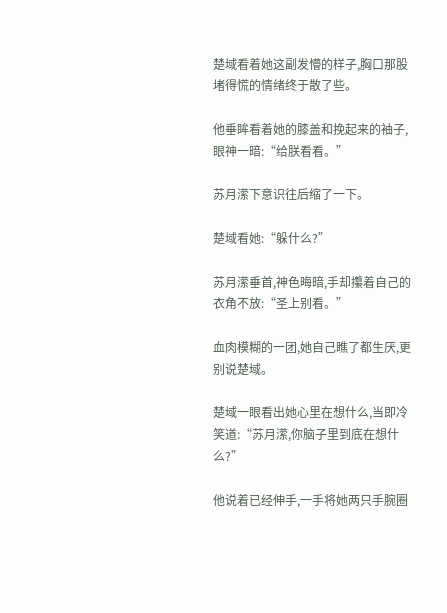楚域看着她这副发懵的样子,胸口那股堵得慌的情绪终于散了些。

他垂眸看着她的膝盖和挽起来的袖子,眼神一暗:“给朕看看。”

苏月潆下意识往后缩了一下。

楚域看她:“躲什么?”

苏月潆垂首,神色晦暗,手却攥着自己的衣角不放:“圣上别看。”

血肉模糊的一团,她自己瞧了都生厌,更别说楚域。

楚域一眼看出她心里在想什么,当即冷笑道:“苏月潆,你脑子里到底在想什么?”

他说着已经伸手,一手将她两只手腕圈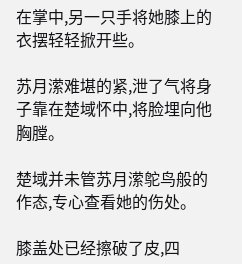在掌中,另一只手将她膝上的衣摆轻轻掀开些。

苏月潆难堪的紧,泄了气将身子靠在楚域怀中,将脸埋向他胸膛。

楚域并未管苏月潆鸵鸟般的作态,专心查看她的伤处。

膝盖处已经擦破了皮,四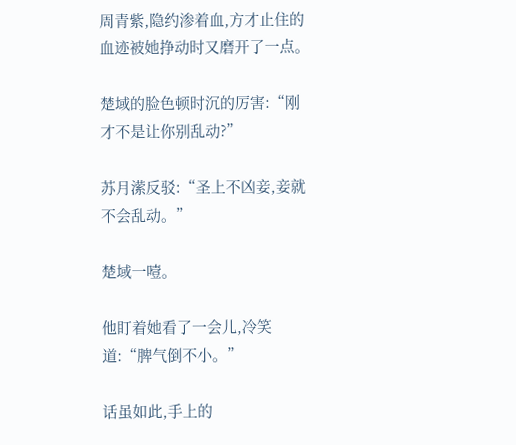周青紫,隐约渗着血,方才止住的血迹被她挣动时又磨开了一点。

楚域的脸色顿时沉的厉害:“刚才不是让你别乱动?”

苏月潆反驳:“圣上不凶妾,妾就不会乱动。”

楚域一噎。

他盯着她看了一会儿,冷笑道:“脾气倒不小。”

话虽如此,手上的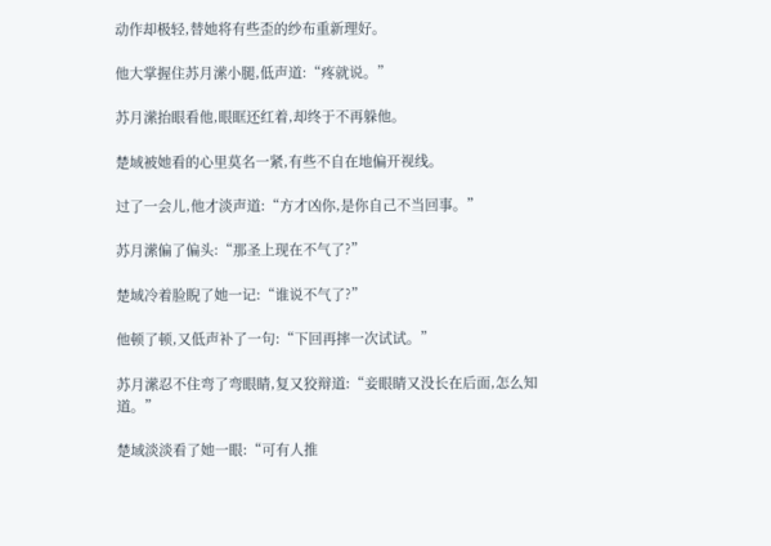动作却极轻,替她将有些歪的纱布重新理好。

他大掌握住苏月潆小腿,低声道:“疼就说。”

苏月潆抬眼看他,眼眶还红着,却终于不再躲他。

楚域被她看的心里莫名一紧,有些不自在地偏开视线。

过了一会儿,他才淡声道:“方才凶你,是你自己不当回事。”

苏月潆偏了偏头:“那圣上现在不气了?”

楚域冷着脸睨了她一记:“谁说不气了?”

他顿了顿,又低声补了一句:“下回再摔一次试试。”

苏月潆忍不住弯了弯眼睛,复又狡辩道:“妾眼睛又没长在后面,怎么知道。”

楚域淡淡看了她一眼:“可有人推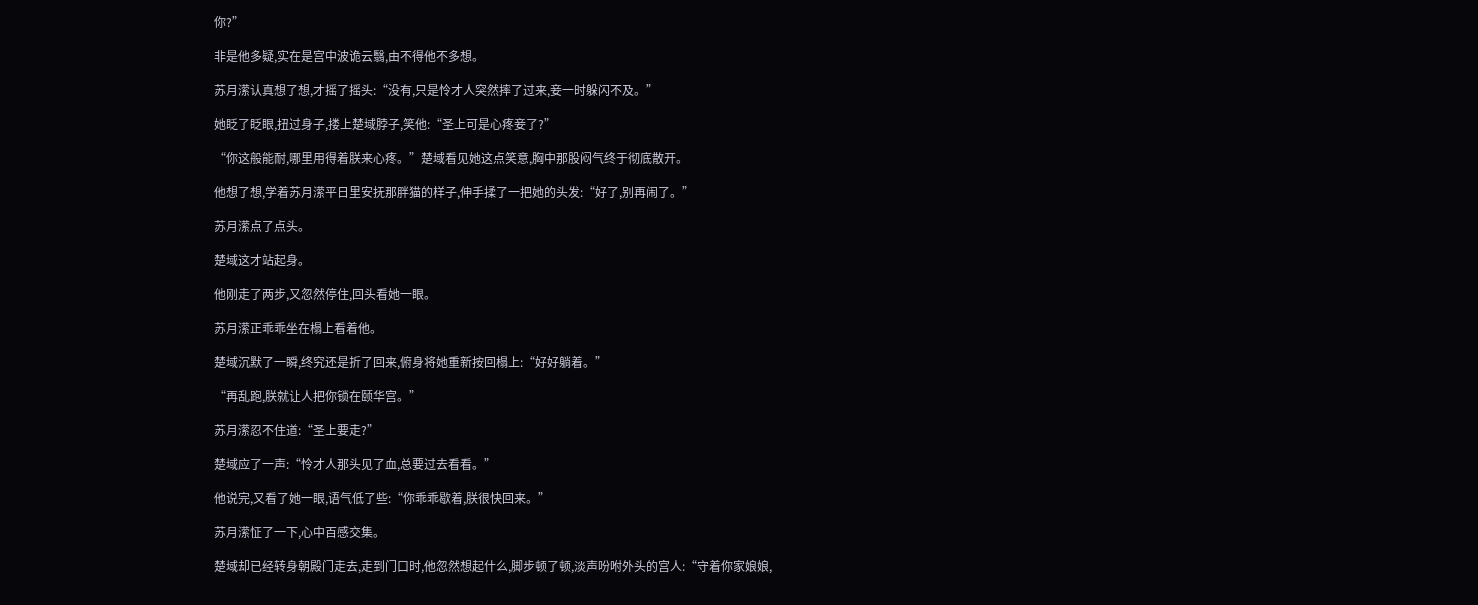你?”

非是他多疑,实在是宫中波诡云翳,由不得他不多想。

苏月潆认真想了想,才摇了摇头:“没有,只是怜才人突然摔了过来,妾一时躲闪不及。”

她眨了眨眼,扭过身子,搂上楚域脖子,笑他:“圣上可是心疼妾了?”

“你这般能耐,哪里用得着朕来心疼。”楚域看见她这点笑意,胸中那股闷气终于彻底散开。

他想了想,学着苏月潆平日里安抚那胖猫的样子,伸手揉了一把她的头发:“好了,别再闹了。”

苏月潆点了点头。

楚域这才站起身。

他刚走了两步,又忽然停住,回头看她一眼。

苏月潆正乖乖坐在榻上看着他。

楚域沉默了一瞬,终究还是折了回来,俯身将她重新按回榻上:“好好躺着。”

“再乱跑,朕就让人把你锁在颐华宫。”

苏月潆忍不住道:“圣上要走?”

楚域应了一声:“怜才人那头见了血,总要过去看看。”

他说完,又看了她一眼,语气低了些:“你乖乖歇着,朕很快回来。”

苏月潆怔了一下,心中百感交集。

楚域却已经转身朝殿门走去,走到门口时,他忽然想起什么,脚步顿了顿,淡声吩咐外头的宫人:“守着你家娘娘,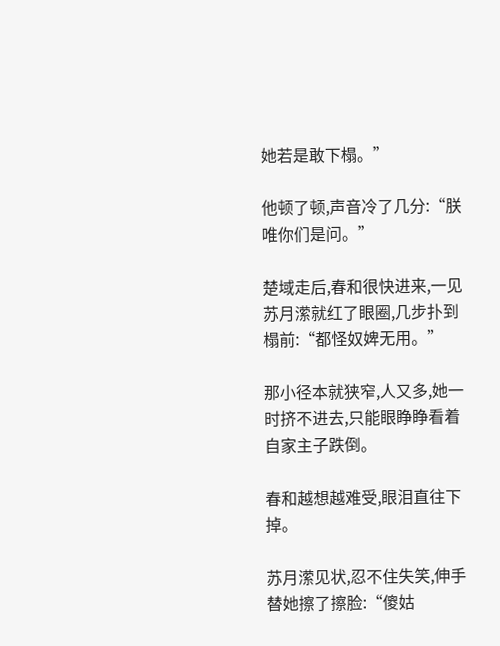她若是敢下榻。”

他顿了顿,声音冷了几分:“朕唯你们是问。”

楚域走后,春和很快进来,一见苏月潆就红了眼圈,几步扑到榻前:“都怪奴婢无用。”

那小径本就狭窄,人又多,她一时挤不进去,只能眼睁睁看着自家主子跌倒。

春和越想越难受,眼泪直往下掉。

苏月潆见状,忍不住失笑,伸手替她擦了擦脸:“傻姑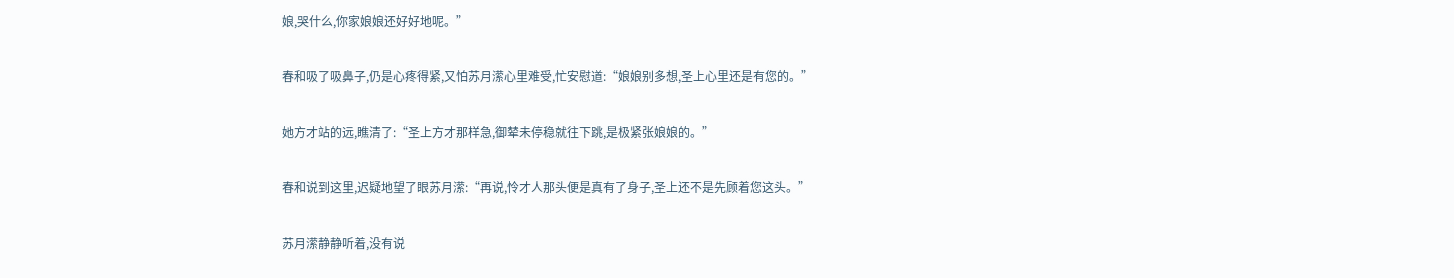娘,哭什么,你家娘娘还好好地呢。”

春和吸了吸鼻子,仍是心疼得紧,又怕苏月潆心里难受,忙安慰道:“娘娘别多想,圣上心里还是有您的。”

她方才站的远,瞧清了:“圣上方才那样急,御辇未停稳就往下跳,是极紧张娘娘的。”

春和说到这里,迟疑地望了眼苏月潆:“再说,怜才人那头便是真有了身子,圣上还不是先顾着您这头。”

苏月潆静静听着,没有说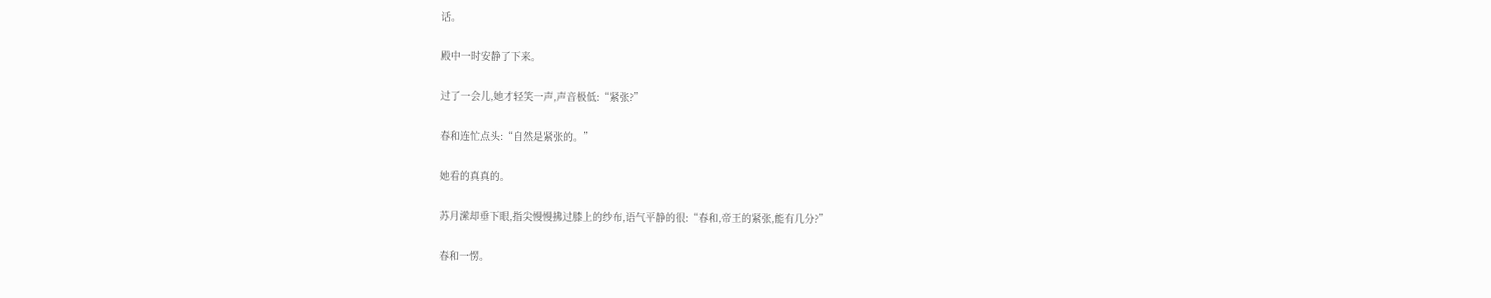话。

殿中一时安静了下来。

过了一会儿,她才轻笑一声,声音极低:“紧张?”

春和连忙点头:“自然是紧张的。”

她看的真真的。

苏月潆却垂下眼,指尖慢慢拂过膝上的纱布,语气平静的很:“春和,帝王的紧张,能有几分?”

春和一愣。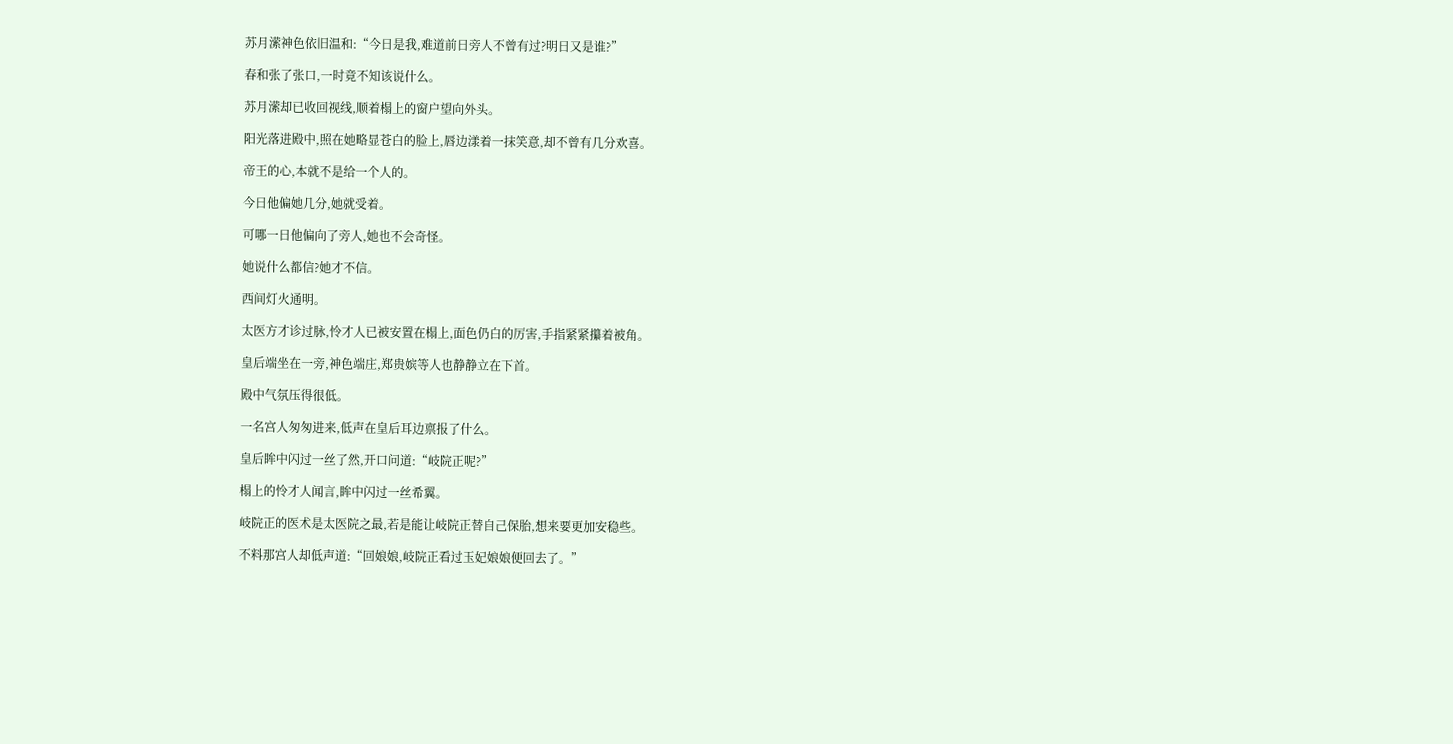苏月潆神色依旧温和:“今日是我,难道前日旁人不曾有过?明日又是谁?”

春和张了张口,一时竟不知该说什么。

苏月潆却已收回视线,顺着榻上的窗户望向外头。

阳光落进殿中,照在她略显苍白的脸上,唇边漾着一抹笑意,却不曾有几分欢喜。

帝王的心,本就不是给一个人的。

今日他偏她几分,她就受着。

可哪一日他偏向了旁人,她也不会奇怪。

她说什么都信?她才不信。

西间灯火通明。

太医方才诊过脉,怜才人已被安置在榻上,面色仍白的厉害,手指紧紧攥着被角。

皇后端坐在一旁,神色端庄,郑贵嫔等人也静静立在下首。

殿中气氛压得很低。

一名宫人匆匆进来,低声在皇后耳边禀报了什么。

皇后眸中闪过一丝了然,开口问道:“岐院正呢?”

榻上的怜才人闻言,眸中闪过一丝希翼。

岐院正的医术是太医院之最,若是能让岐院正替自己保胎,想来要更加安稳些。

不料那宫人却低声道:“回娘娘,岐院正看过玉妃娘娘便回去了。”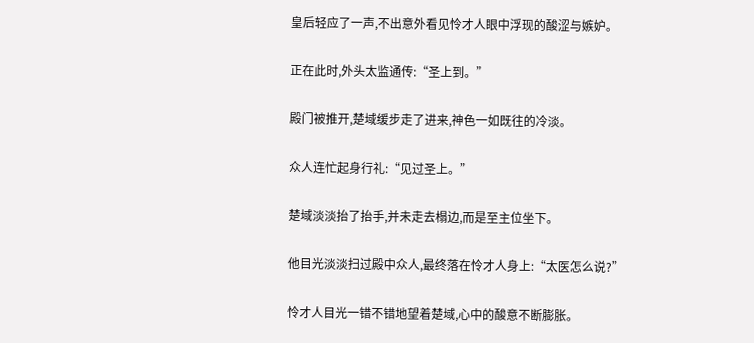皇后轻应了一声,不出意外看见怜才人眼中浮现的酸涩与嫉妒。

正在此时,外头太监通传:“圣上到。”

殿门被推开,楚域缓步走了进来,神色一如既往的冷淡。

众人连忙起身行礼:“见过圣上。”

楚域淡淡抬了抬手,并未走去榻边,而是至主位坐下。

他目光淡淡扫过殿中众人,最终落在怜才人身上:“太医怎么说?”

怜才人目光一错不错地望着楚域,心中的酸意不断膨胀。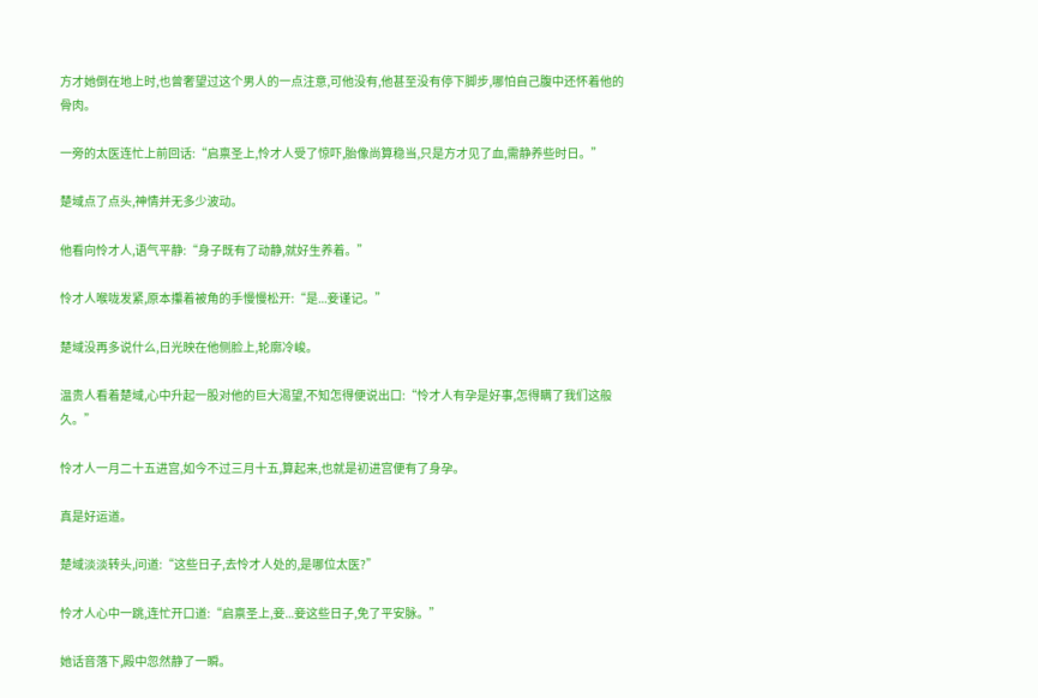方才她倒在地上时,也曾奢望过这个男人的一点注意,可他没有,他甚至没有停下脚步,哪怕自己腹中还怀着他的骨肉。

一旁的太医连忙上前回话:“启禀圣上,怜才人受了惊吓,胎像尚算稳当,只是方才见了血,需静养些时日。”

楚域点了点头,神情并无多少波动。

他看向怜才人,语气平静:“身子既有了动静,就好生养着。”

怜才人喉咙发紧,原本攥着被角的手慢慢松开:“是...妾谨记。”

楚域没再多说什么,日光映在他侧脸上,轮廓冷峻。

温贵人看着楚域,心中升起一股对他的巨大渴望,不知怎得便说出口:“怜才人有孕是好事,怎得瞒了我们这般久。”

怜才人一月二十五进宫,如今不过三月十五,算起来,也就是初进宫便有了身孕。

真是好运道。

楚域淡淡转头,问道:“这些日子,去怜才人处的,是哪位太医?”

怜才人心中一跳,连忙开口道:“启禀圣上,妾...妾这些日子,免了平安脉。”

她话音落下,殿中忽然静了一瞬。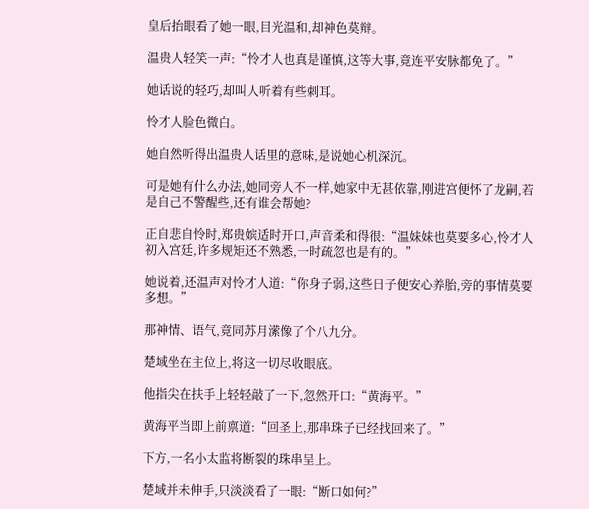皇后抬眼看了她一眼,目光温和,却神色莫辩。

温贵人轻笑一声:“怜才人也真是谨慎,这等大事,竟连平安脉都免了。”

她话说的轻巧,却叫人听着有些刺耳。

怜才人脸色微白。

她自然听得出温贵人话里的意味,是说她心机深沉。

可是她有什么办法,她同旁人不一样,她家中无甚依靠,刚进宫便怀了龙嗣,若是自己不警醒些,还有谁会帮她?

正自悲自怜时,郑贵嫔适时开口,声音柔和得很:“温妹妹也莫要多心,怜才人初入宫廷,许多规矩还不熟悉,一时疏忽也是有的。”

她说着,还温声对怜才人道:“你身子弱,这些日子便安心养胎,旁的事情莫要多想。”

那神情、语气,竟同苏月潆像了个八九分。

楚域坐在主位上,将这一切尽收眼底。

他指尖在扶手上轻轻敲了一下,忽然开口:“黄海平。”

黄海平当即上前禀道:“回圣上,那串珠子已经找回来了。”

下方,一名小太监将断裂的珠串呈上。

楚域并未伸手,只淡淡看了一眼:“断口如何?”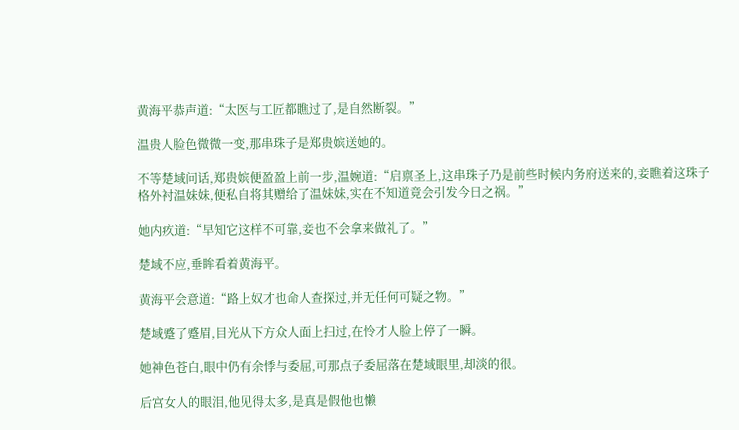黄海平恭声道:“太医与工匠都瞧过了,是自然断裂。”

温贵人脸色微微一变,那串珠子是郑贵嫔送她的。

不等楚域问话,郑贵嫔便盈盈上前一步,温婉道:“启禀圣上,这串珠子乃是前些时候内务府送来的,妾瞧着这珠子格外衬温妹妹,便私自将其赠给了温妹妹,实在不知道竟会引发今日之祸。”

她内疚道:“早知它这样不可靠,妾也不会拿来做礼了。”

楚域不应,垂眸看着黄海平。

黄海平会意道:“路上奴才也命人查探过,并无任何可疑之物。”

楚域蹙了蹙眉,目光从下方众人面上扫过,在怜才人脸上停了一瞬。

她神色苍白,眼中仍有余悸与委屈,可那点子委屈落在楚域眼里,却淡的很。

后宫女人的眼泪,他见得太多,是真是假他也懒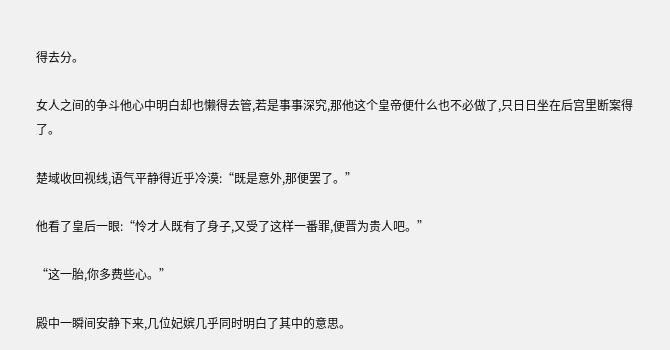得去分。

女人之间的争斗他心中明白却也懒得去管,若是事事深究,那他这个皇帝便什么也不必做了,只日日坐在后宫里断案得了。

楚域收回视线,语气平静得近乎冷漠:“既是意外,那便罢了。”

他看了皇后一眼:“怜才人既有了身子,又受了这样一番罪,便晋为贵人吧。”

“这一胎,你多费些心。”

殿中一瞬间安静下来,几位妃嫔几乎同时明白了其中的意思。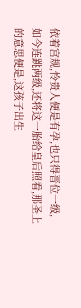依着宫规,怜贵人便是有孕,也只得晋位一级,如今连跳两级,还将这一胎给皇后照看,那圣上的意思便是,这孩子出生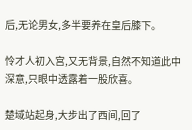后,无论男女,多半要养在皇后膝下。

怜才人初入宫,又无背景,自然不知道此中深意,只眼中透露着一股欣喜。

楚域站起身,大步出了西间,回了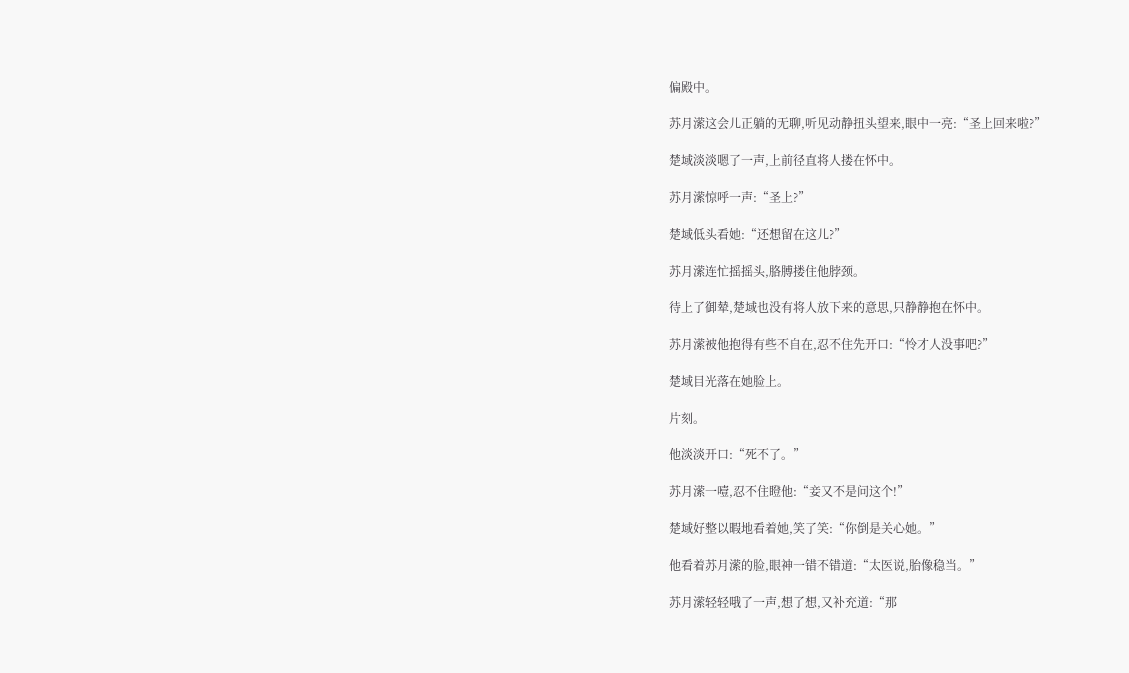偏殿中。

苏月潆这会儿正躺的无聊,听见动静扭头望来,眼中一亮:“圣上回来啦?”

楚域淡淡嗯了一声,上前径直将人搂在怀中。

苏月潆惊呼一声:“圣上?”

楚域低头看她:“还想留在这儿?”

苏月潆连忙摇摇头,胳膊搂住他脖颈。

待上了御辇,楚域也没有将人放下来的意思,只静静抱在怀中。

苏月潆被他抱得有些不自在,忍不住先开口:“怜才人没事吧?”

楚域目光落在她脸上。

片刻。

他淡淡开口:“死不了。”

苏月潆一噎,忍不住瞪他:“妾又不是问这个!”

楚域好整以暇地看着她,笑了笑:“你倒是关心她。”

他看着苏月潆的脸,眼神一错不错道:“太医说,胎像稳当。”

苏月潆轻轻哦了一声,想了想,又补充道:“那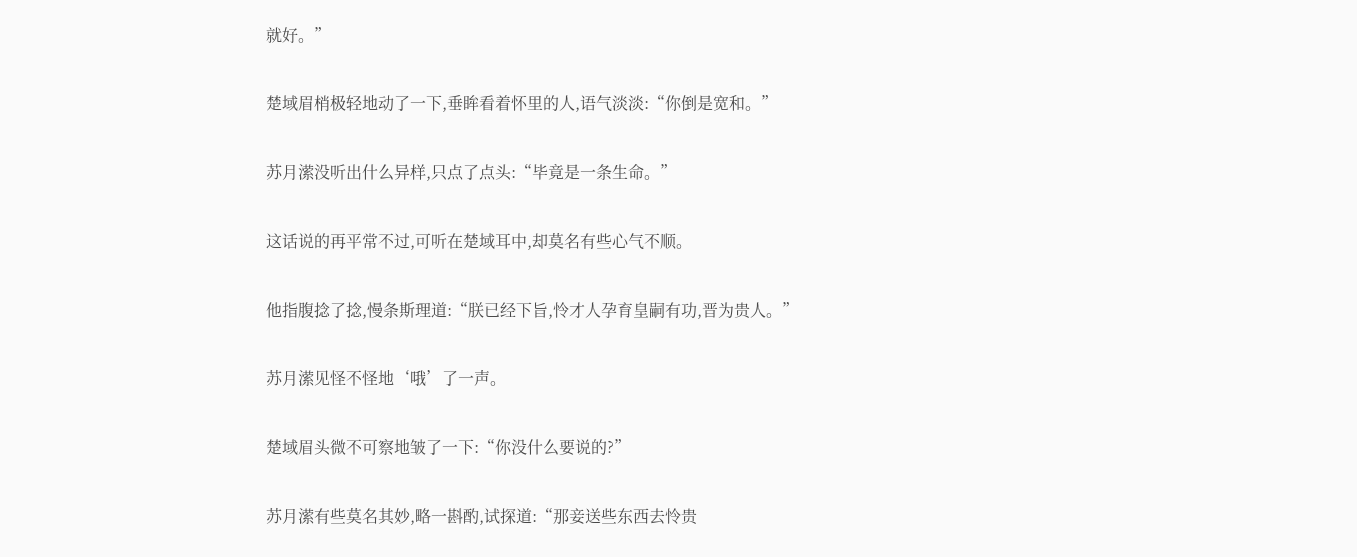就好。”

楚域眉梢极轻地动了一下,垂眸看着怀里的人,语气淡淡:“你倒是宽和。”

苏月潆没听出什么异样,只点了点头:“毕竟是一条生命。”

这话说的再平常不过,可听在楚域耳中,却莫名有些心气不顺。

他指腹捻了捻,慢条斯理道:“朕已经下旨,怜才人孕育皇嗣有功,晋为贵人。”

苏月潆见怪不怪地‘哦’了一声。

楚域眉头微不可察地皱了一下:“你没什么要说的?”

苏月潆有些莫名其妙,略一斟酌,试探道:“那妾送些东西去怜贵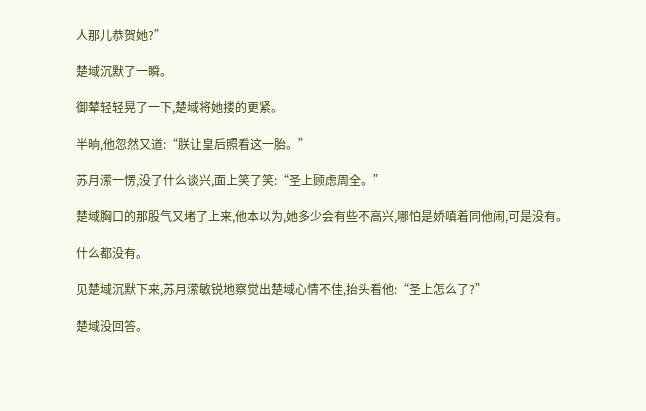人那儿恭贺她?”

楚域沉默了一瞬。

御辇轻轻晃了一下,楚域将她搂的更紧。

半晌,他忽然又道:“朕让皇后照看这一胎。”

苏月潆一愣,没了什么谈兴,面上笑了笑:“圣上顾虑周全。”

楚域胸口的那股气又堵了上来,他本以为,她多少会有些不高兴,哪怕是娇嗔着同他闹,可是没有。

什么都没有。

见楚域沉默下来,苏月潆敏锐地察觉出楚域心情不佳,抬头看他:“圣上怎么了?”

楚域没回答。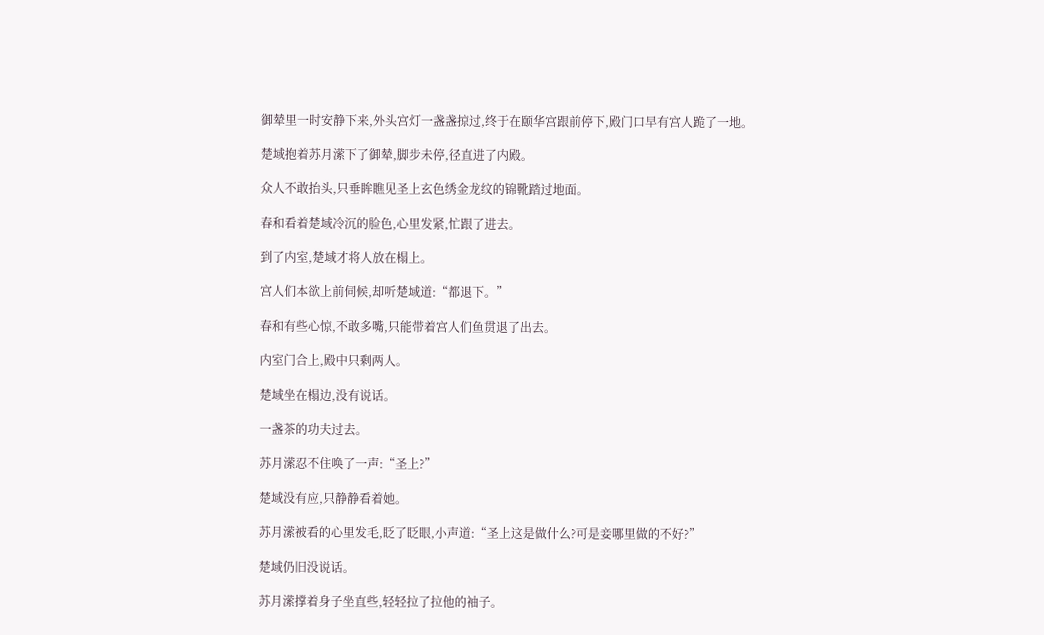御辇里一时安静下来,外头宫灯一盏盏掠过,终于在颐华宫跟前停下,殿门口早有宫人跪了一地。

楚域抱着苏月潆下了御辇,脚步未停,径直进了内殿。

众人不敢抬头,只垂眸瞧见圣上玄色绣金龙纹的锦靴踏过地面。

春和看着楚域冷沉的脸色,心里发紧,忙跟了进去。

到了内室,楚域才将人放在榻上。

宫人们本欲上前伺候,却听楚域道:“都退下。”

春和有些心惊,不敢多嘴,只能带着宫人们鱼贯退了出去。

内室门合上,殿中只剩两人。

楚域坐在榻边,没有说话。

一盏茶的功夫过去。

苏月潆忍不住唤了一声:“圣上?”

楚域没有应,只静静看着她。

苏月潆被看的心里发毛,眨了眨眼,小声道:“圣上这是做什么?可是妾哪里做的不好?”

楚域仍旧没说话。

苏月潆撑着身子坐直些,轻轻拉了拉他的袖子。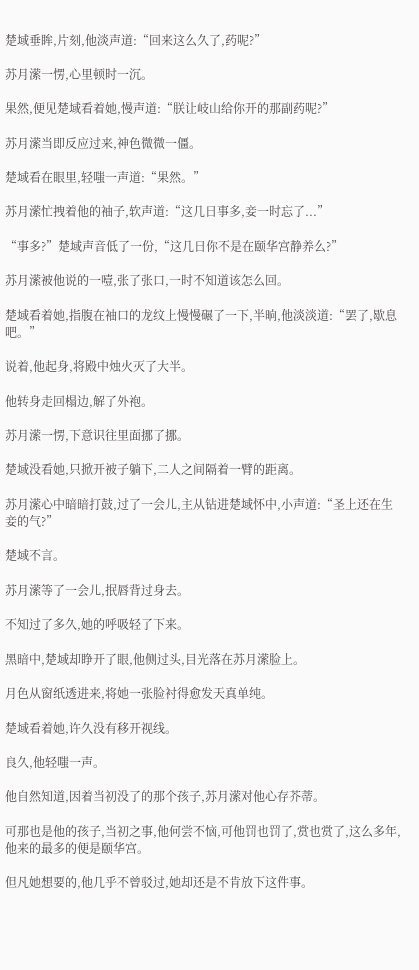楚域垂眸,片刻,他淡声道:“回来这么久了,药呢?”

苏月潆一愣,心里顿时一沉。

果然,便见楚域看着她,慢声道:“朕让岐山给你开的那副药呢?”

苏月潆当即反应过来,神色微微一僵。

楚域看在眼里,轻嗤一声道:“果然。”

苏月潆忙拽着他的袖子,软声道:“这几日事多,妾一时忘了...”

“事多?”楚域声音低了一份,“这几日你不是在颐华宫静养么?”

苏月潆被他说的一噎,张了张口,一时不知道该怎么回。

楚域看着她,指腹在袖口的龙纹上慢慢碾了一下,半晌,他淡淡道:“罢了,歇息吧。”

说着,他起身,将殿中烛火灭了大半。

他转身走回榻边,解了外袍。

苏月潆一愣,下意识往里面挪了挪。

楚域没看她,只掀开被子躺下,二人之间隔着一臂的距离。

苏月潆心中暗暗打鼓,过了一会儿,主从钻进楚域怀中,小声道:“圣上还在生妾的气?”

楚域不言。

苏月潆等了一会儿,抿唇背过身去。

不知过了多久,她的呼吸轻了下来。

黑暗中,楚域却睁开了眼,他侧过头,目光落在苏月潆脸上。

月色从窗纸透进来,将她一张脸衬得愈发天真单纯。

楚域看着她,许久没有移开视线。

良久,他轻嗤一声。

他自然知道,因着当初没了的那个孩子,苏月潆对他心存芥蒂。

可那也是他的孩子,当初之事,他何尝不恼,可他罚也罚了,赏也赏了,这么多年,他来的最多的便是颐华宫。

但凡她想要的,他几乎不曾驳过,她却还是不肯放下这件事。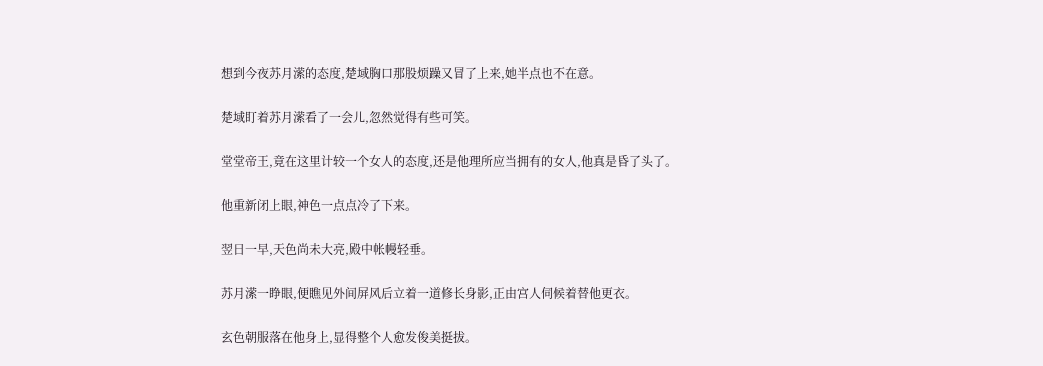想到今夜苏月潆的态度,楚域胸口那股烦躁又冒了上来,她半点也不在意。

楚域盯着苏月潆看了一会儿,忽然觉得有些可笑。

堂堂帝王,竟在这里计较一个女人的态度,还是他理所应当拥有的女人,他真是昏了头了。

他重新闭上眼,神色一点点冷了下来。

翌日一早,天色尚未大亮,殿中帐幔轻垂。

苏月潆一睁眼,便瞧见外间屏风后立着一道修长身影,正由宫人伺候着替他更衣。

玄色朝服落在他身上,显得整个人愈发俊美挺拔。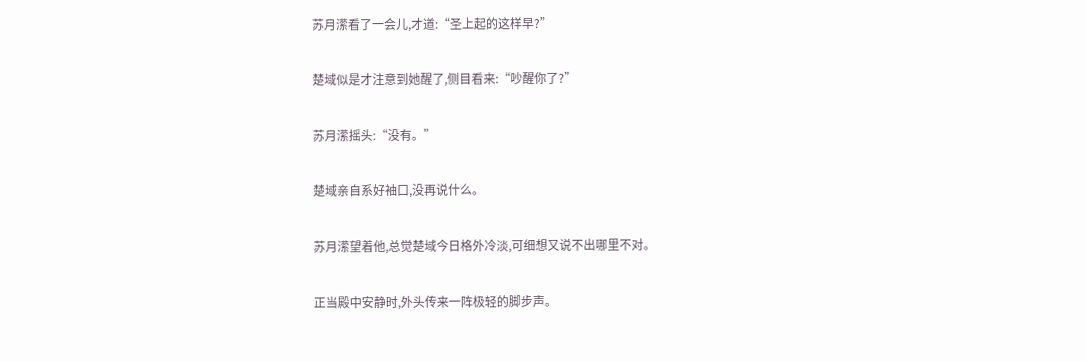苏月潆看了一会儿,才道:“圣上起的这样早?”

楚域似是才注意到她醒了,侧目看来:“吵醒你了?”

苏月潆摇头:“没有。”

楚域亲自系好袖口,没再说什么。

苏月潆望着他,总觉楚域今日格外冷淡,可细想又说不出哪里不对。

正当殿中安静时,外头传来一阵极轻的脚步声。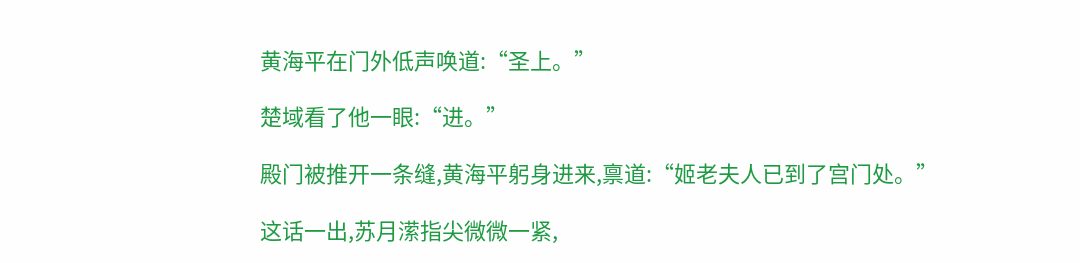黄海平在门外低声唤道:“圣上。”

楚域看了他一眼:“进。”

殿门被推开一条缝,黄海平躬身进来,禀道:“姬老夫人已到了宫门处。”

这话一出,苏月潆指尖微微一紧,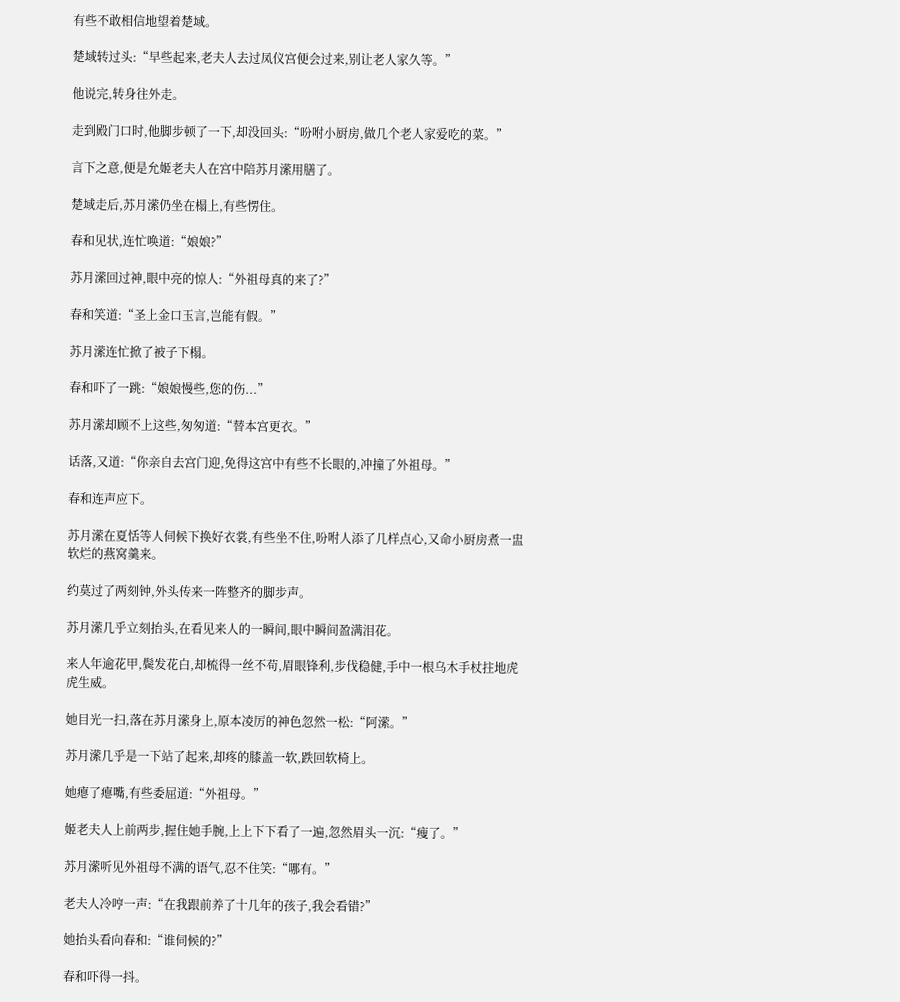有些不敢相信地望着楚域。

楚域转过头:“早些起来,老夫人去过凤仪宫便会过来,别让老人家久等。”

他说完,转身往外走。

走到殿门口时,他脚步顿了一下,却没回头:“吩咐小厨房,做几个老人家爱吃的菜。”

言下之意,便是允姬老夫人在宫中陪苏月潆用膳了。

楚域走后,苏月潆仍坐在榻上,有些愣住。

春和见状,连忙唤道:“娘娘?”

苏月潆回过神,眼中亮的惊人:“外祖母真的来了?”

春和笑道:“圣上金口玉言,岂能有假。”

苏月潆连忙掀了被子下榻。

春和吓了一跳:“娘娘慢些,您的伤...”

苏月潆却顾不上这些,匆匆道:“替本宫更衣。”

话落,又道:“你亲自去宫门迎,免得这宫中有些不长眼的,冲撞了外祖母。”

春和连声应下。

苏月潆在夏恬等人伺候下换好衣裳,有些坐不住,吩咐人添了几样点心,又命小厨房煮一盅软烂的燕窝羹来。

约莫过了两刻钟,外头传来一阵整齐的脚步声。

苏月潆几乎立刻抬头,在看见来人的一瞬间,眼中瞬间盈满泪花。

来人年逾花甲,鬓发花白,却梳得一丝不苟,眉眼锋利,步伐稳健,手中一根乌木手杖拄地虎虎生威。

她目光一扫,落在苏月潆身上,原本凌厉的神色忽然一松:“阿潆。”

苏月潆几乎是一下站了起来,却疼的膝盖一软,跌回软椅上。

她瘪了瘪嘴,有些委屈道:“外祖母。”

姬老夫人上前两步,握住她手腕,上上下下看了一遍,忽然眉头一沉:“瘦了。”

苏月潆听见外祖母不满的语气,忍不住笑:“哪有。”

老夫人冷哼一声:“在我跟前养了十几年的孩子,我会看错?”

她抬头看向春和:“谁伺候的?”

春和吓得一抖。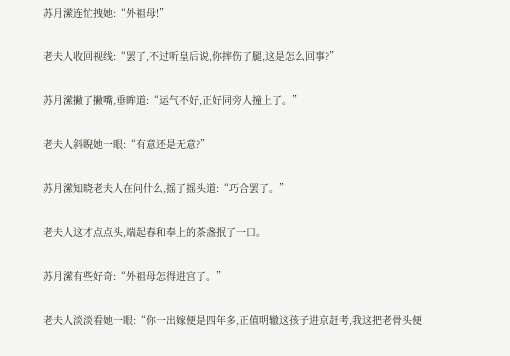苏月潆连忙拽她:“外祖母!”

老夫人收回视线:“罢了,不过听皇后说,你摔伤了腿,这是怎么回事?”

苏月潆撇了撇嘴,垂眸道:“运气不好,正好同旁人撞上了。”

老夫人斜睨她一眼:“有意还是无意?”

苏月潆知晓老夫人在问什么,摇了摇头道:“巧合罢了。”

老夫人这才点点头,端起春和奉上的茶盏抿了一口。

苏月潆有些好奇:“外祖母怎得进宫了。”

老夫人淡淡看她一眼:“你一出嫁便是四年多,正值明辙这孩子进京赶考,我这把老骨头便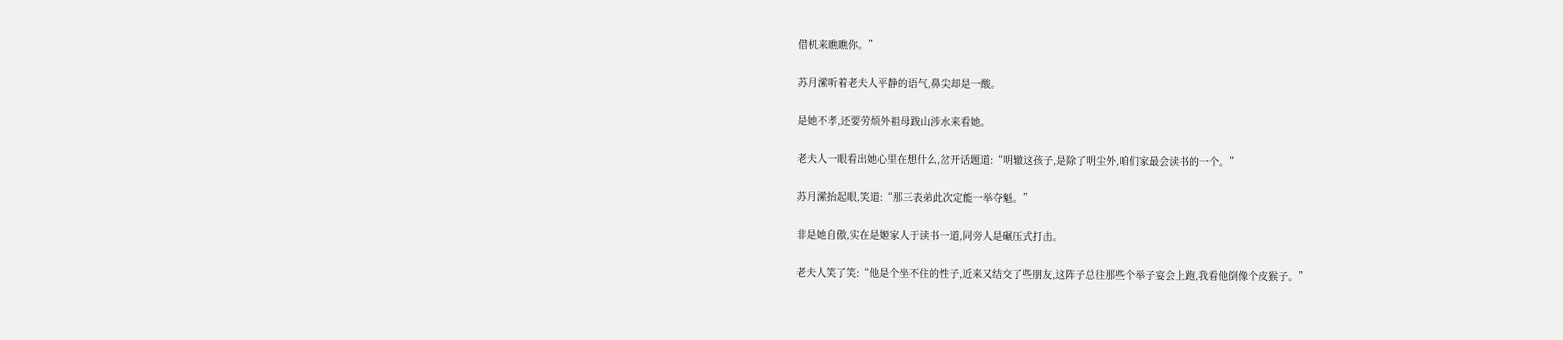借机来瞧瞧你。”

苏月潆听着老夫人平静的语气,鼻尖却是一酸。

是她不孝,还要劳烦外祖母跋山涉水来看她。

老夫人一眼看出她心里在想什么,岔开话题道:“明辙这孩子,是除了明尘外,咱们家最会读书的一个。”

苏月潆抬起眼,笑道:“那三表弟此次定能一举夺魁。”

非是她自傲,实在是姬家人于读书一道,同旁人是碾压式打击。

老夫人笑了笑:“他是个坐不住的性子,近来又结交了些朋友,这阵子总往那些个举子宴会上跑,我看他倒像个皮猴子。”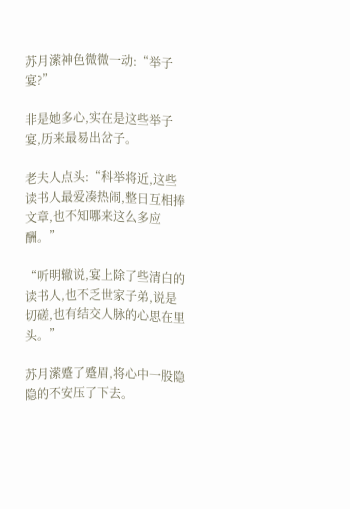苏月潆神色微微一动:“举子宴?”

非是她多心,实在是这些举子宴,历来最易出岔子。

老夫人点头:“科举将近,这些读书人最爱凑热闹,整日互相捧文章,也不知哪来这么多应酬。”

“听明辙说,宴上除了些清白的读书人,也不乏世家子弟,说是切磋,也有结交人脉的心思在里头。”

苏月潆蹙了蹙眉,将心中一股隐隐的不安压了下去。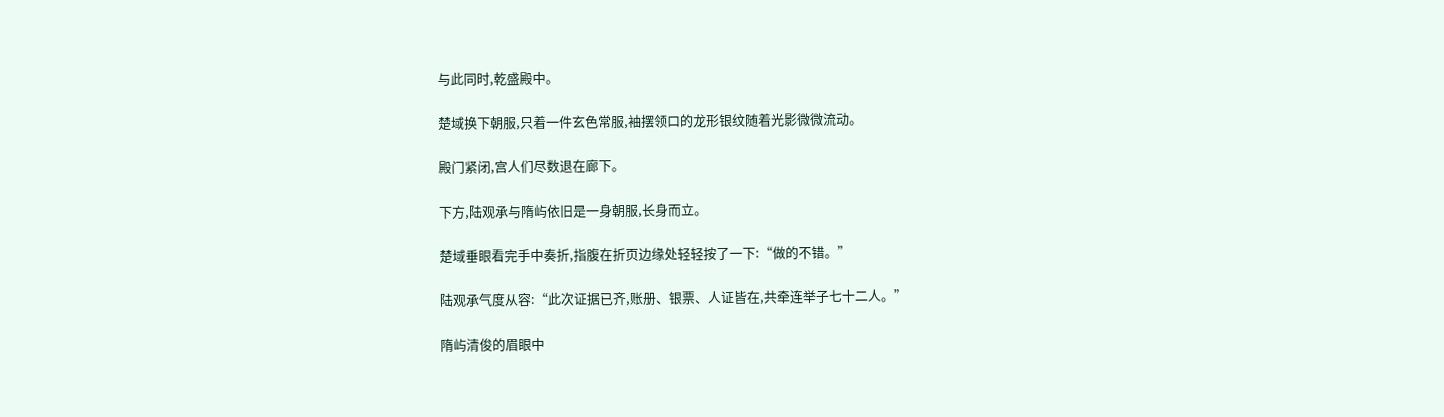与此同时,乾盛殿中。

楚域换下朝服,只着一件玄色常服,袖摆领口的龙形银纹随着光影微微流动。

殿门紧闭,宫人们尽数退在廊下。

下方,陆观承与隋屿依旧是一身朝服,长身而立。

楚域垂眼看完手中奏折,指腹在折页边缘处轻轻按了一下:“做的不错。”

陆观承气度从容:“此次证据已齐,账册、银票、人证皆在,共牵连举子七十二人。”

隋屿清俊的眉眼中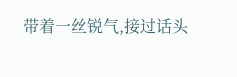带着一丝锐气,接过话头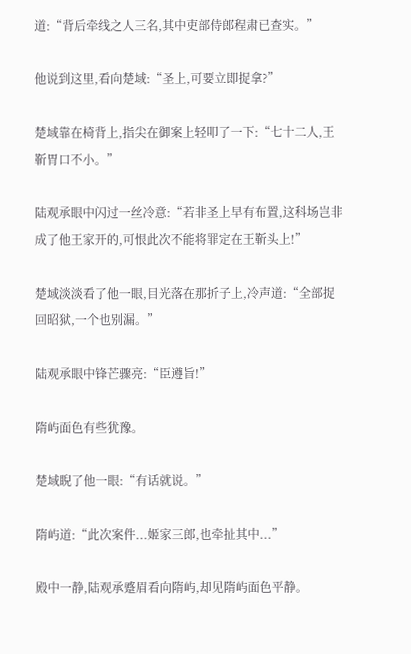道:“背后牵线之人三名,其中吏部侍郎程肃已查实。”

他说到这里,看向楚域:“圣上,可要立即捉拿?”

楚域靠在椅背上,指尖在御案上轻叩了一下:“七十二人,王靳胃口不小。”

陆观承眼中闪过一丝冷意:“若非圣上早有布置,这科场岂非成了他王家开的,可恨此次不能将罪定在王靳头上!”

楚域淡淡看了他一眼,目光落在那折子上,冷声道:“全部捉回昭狱,一个也别漏。”

陆观承眼中锋芒骤亮:“臣遵旨!”

隋屿面色有些犹豫。

楚域睨了他一眼:“有话就说。”

隋屿道:“此次案件...姬家三郎,也牵扯其中...”

殿中一静,陆观承蹙眉看向隋屿,却见隋屿面色平静。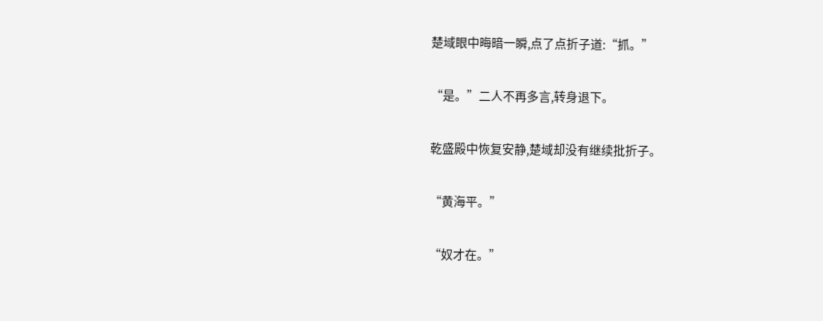楚域眼中晦暗一瞬,点了点折子道:“抓。”

“是。”二人不再多言,转身退下。

乾盛殿中恢复安静,楚域却没有继续批折子。

“黄海平。”

“奴才在。”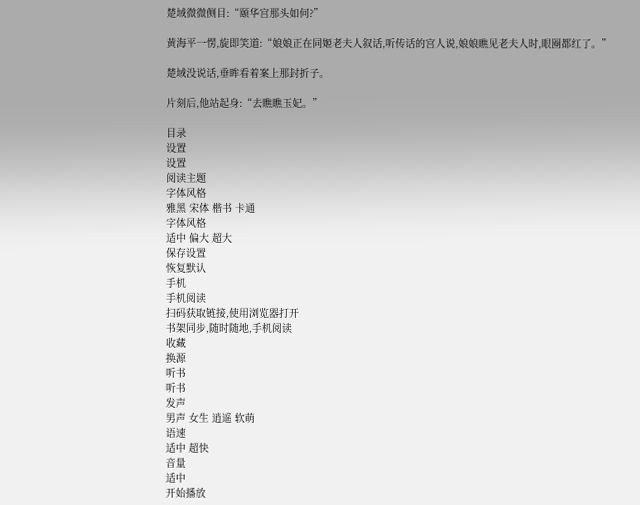楚域微微侧目:“颐华宫那头如何?”

黄海平一愣,旋即笑道:“娘娘正在同姬老夫人叙话,听传话的宫人说,娘娘瞧见老夫人时,眼圈都红了。”

楚域没说话,垂眸看着案上那封折子。

片刻后,他站起身:“去瞧瞧玉妃。”

目录
设置
设置
阅读主题
字体风格
雅黑 宋体 楷书 卡通
字体风格
适中 偏大 超大
保存设置
恢复默认
手机
手机阅读
扫码获取链接,使用浏览器打开
书架同步,随时随地,手机阅读
收藏
换源
听书
听书
发声
男声 女生 逍遥 软萌
语速
适中 超快
音量
适中
开始播放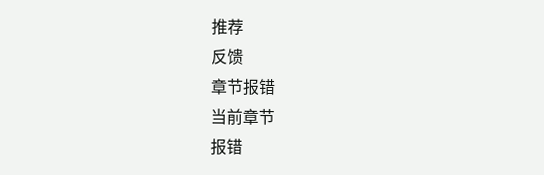推荐
反馈
章节报错
当前章节
报错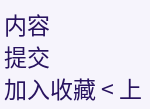内容
提交
加入收藏 < 上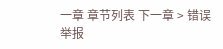一章 章节列表 下一章 > 错误举报